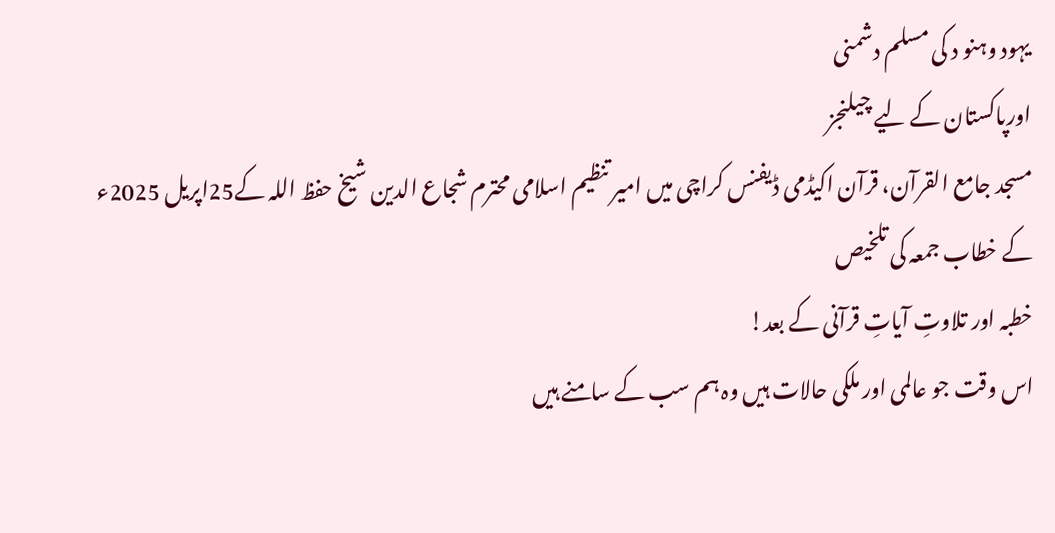یہود وہنو د کی مسلم دشمنی
اورپاکستان کے لیے چیلنجز
مسجد جامع القرآن، قرآن اکیڈمی ڈیفنس کراچی میں امیر تنظیم اسلامی محترم شجاع الدین شیخ حفظ اللہ کے25اپریل 2025ء کے خطاب جمعہ کی تلخیص
خطبہ اور تلاوتِ آیاتِ قرآنی کے بعد!
اس وقت جو عالمی اور ملکی حالات ہیں وہ ہم سب کے سامنے ہیں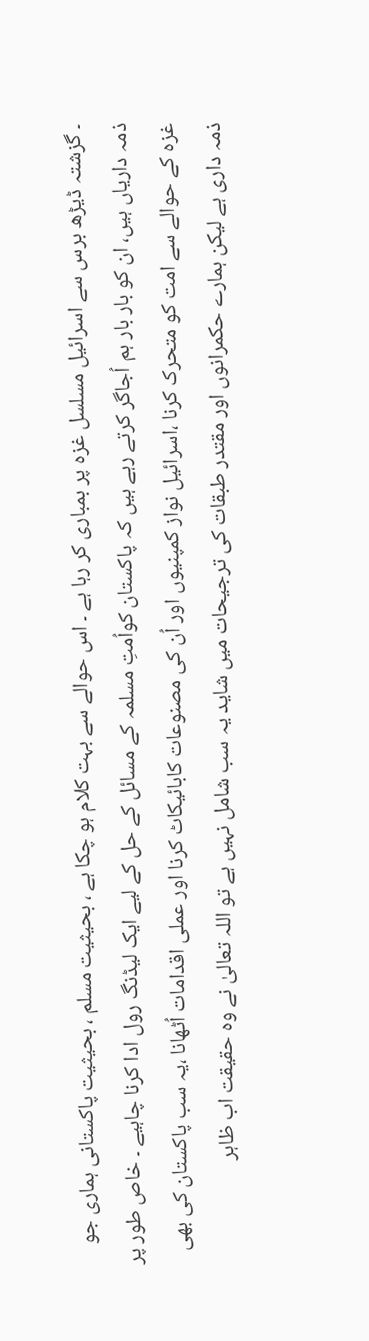۔ گزشتہ ڈیڑھ برس سے اسرائیل مسلسل غزہ پر بمباری کر رہا ہے ۔ اس حوالے سے بہت کلام ہو چکا ہے ، بحیثیت مسلم ، بحیثیت پاکستانی ہماری جو ذمہ داریاں ہیں، ان کو بار بار ہم اُجاگر کرتے رہے ہیں کہ پاکستان کواُمتِ مسلمہ کے مسائل کے حل کے لیے ایک لیڈنگ رول ادا کرنا چاہیے ۔ خاص طور پر غزہ کے حوالے سے امت کو متحرک کرنا ،اسرائیل نواز کمپنیوں اور اُن کی مصنوعات کابائیکاٹ کرنا اور عملی اقدامات اُٹھانا ،یہ سب پاکستان کی بھی ذمہ داری ہے لیکن ہمارے حکمرانوں اور مقتدر طبقات کی ترجیحات میں شاید یہ سب شامل نہیں ہے تو اللہ تعالیٰ نے وہ حقیقت اب ظاہر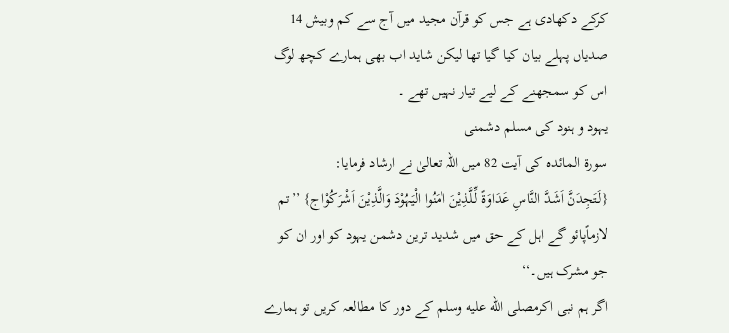کرکے دکھادی ہے جس کو قرآن مجید میں آج سے کم وبیش 14 صدیاں پہلے بیان کیا گیا تھا لیکن شاید اب بھی ہمارے کچھ لوگ اس کو سمجھنے کے لیے تیار نہیں تھے ۔
یہود و ہنود کی مسلم دشمنی
سورۃ المائدہ کی آیت 82 میں اللہ تعالیٰ نے ارشاد فرمایا:
{لَـتَجِدَنَّ اَشَدَّ النَّاسِ عَدَاوَۃً لِّـلَّذِیْنَ اٰمَنُوا الْیَہُوْدَ وَالَّذِیْنَ اَشْرَکُوْاج} ’’تم لازماًپائو گے اہل کے حق میں شدید ترین دشمن یہود کو اور ان کو جو مشرک ہیں۔‘‘
اگر ہم نبی اکرمصلى الله عليه وسلم کے دور کا مطالعہ کریں تو ہمارے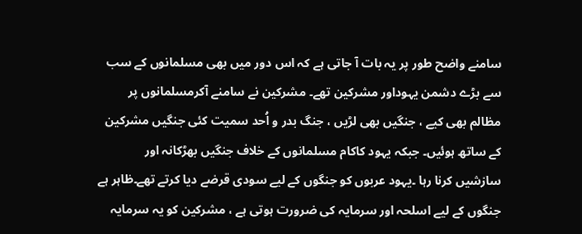سامنے واضح طور پر یہ بات آ جاتی ہے کہ اس دور میں بھی مسلمانوں کے سب سے بڑے دشمن یہوداور مشرکین تھے۔ مشرکین نے سامنے آکرمسلمانوں پر مظالم بھی کیے ، جنگیں بھی لڑیں ، جنگ بدر و اُحد سمیت کئی جنگیں مشرکین کے ساتھ ہوئیں۔ جبکہ یہود کاکام مسلمانوں کے خلاف جنگیں بھڑکانہ اور سازشیں کرنا رہا ۔یہود عربوں کو جنگوں کے لیے سودی قرضے دیا کرتے تھے۔ظاہر ہے جنگوں کے لیے اسلحہ اور سرمایہ کی ضرورت ہوتی ہے ، مشرکین کو یہ سرمایہ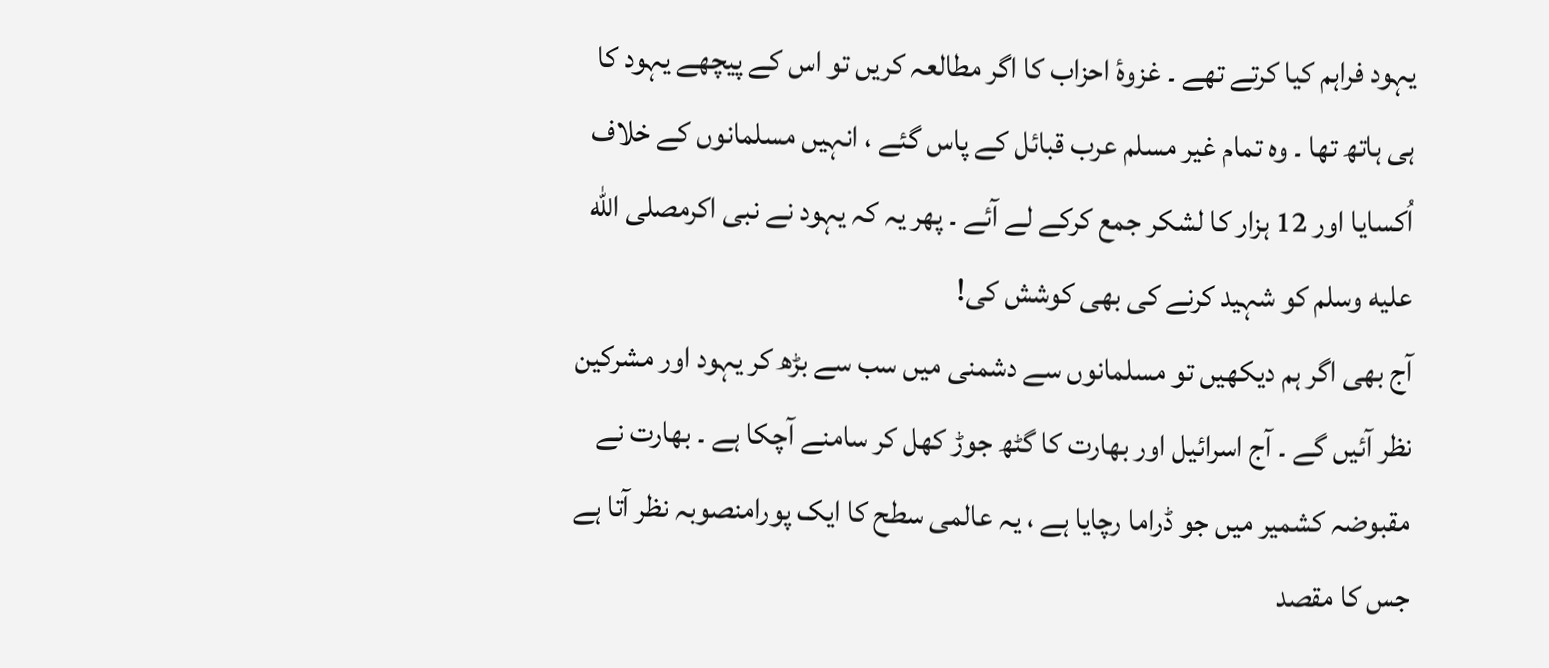یہود فراہم کیا کرتے تھے ۔ غزوۂ احزاب کا اگر مطالعہ کریں تو اس کے پیچھے یہود کا ہی ہاتھ تھا ۔ وہ تمام غیر مسلم عرب قبائل کے پاس گئے ، انہیں مسلمانوں کے خلاف اُکسایا اور 12 ہزار کا لشکر جمع کرکے لے آئے ۔ پھر یہ کہ یہود نے نبی اکرمصلى الله عليه وسلم کو شہید کرنے کی بھی کوشش کی!
آج بھی اگر ہم دیکھیں تو مسلمانوں سے دشمنی میں سب سے بڑھ کر یہود اور مشرکین نظر آئیں گے ۔ آج اسرائیل اور بھارت کا گٹھ جوڑ کھل کر سامنے آچکا ہے ۔ بھارت نے مقبوضہ کشمیر میں جو ڈراما رچایا ہے ، یہ عالمی سطح کا ایک پورامنصوبہ نظر آتا ہے جس کا مقصد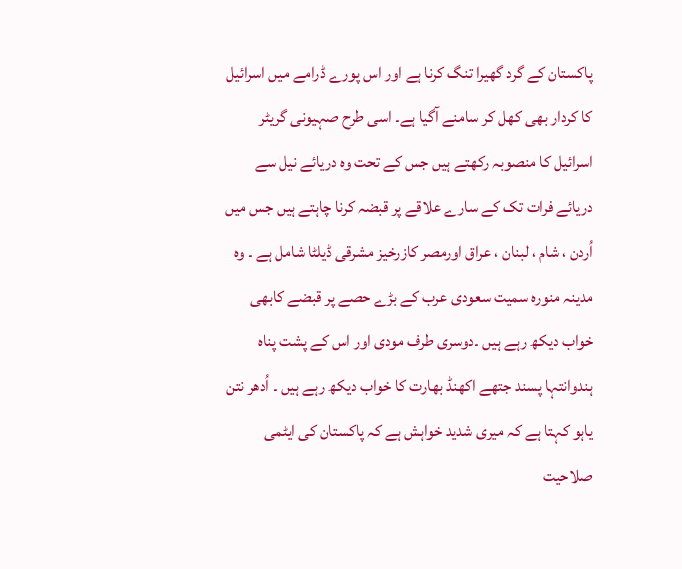پاکستان کے گرد گھیرا تنگ کرنا ہے اور اس پورے ڈرامے میں اسرائیل کا کردار بھی کھل کر سامنے آگیا ہے۔ اسی طرح صہیونی گریٹر اسرائیل کا منصوبہ رکھتے ہیں جس کے تحت وہ دریائے نیل سے دریائے فرات تک کے سارے علاقے پر قبضہ کرنا چاہتے ہیں جس میں اُردن ، شام ، لبنان ، عراق اورمصر کازرخیز مشرقی ڈیلٹا شامل ہے ۔ وہ مدینہ منورہ سمیت سعودی عرب کے بڑے حصے پر قبضے کابھی خواب دیکھ رہے ہیں ۔دوسری طرف مودی اور اس کے پشت پناہ ہندوانتہا پسند جتھے اکھنڈ بھارت کا خواب دیکھ رہے ہیں ۔ اُدھر نتن یاہو کہتا ہے کہ میری شدید خواہش ہے کہ پاکستان کی ایٹمی صلاحیت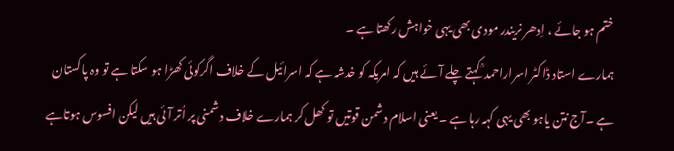ختم ہو جائے ، اِدھر نریندر مودی بھی یہی خواہش رکھتا ہے ۔
ہمارے استاد ڈاکٹر اسراراحمد ؒ کہتے چلے آئے ہیں کہ امریکہ کو خدشہ ہے کہ اسرائیل کے خلاف اگرکوئی کھڑا ہو سکتا ہے تو وہ پاکستان ہے ۔آج نتن یاہو بھی یہی کہہ رہا ہے ۔ یعنی اسلام دشمن قوتیں تو کھل کر ہمارے خلاف دشمنی پر اُتر آئی ہیں لیکن افسوس ہوتاہے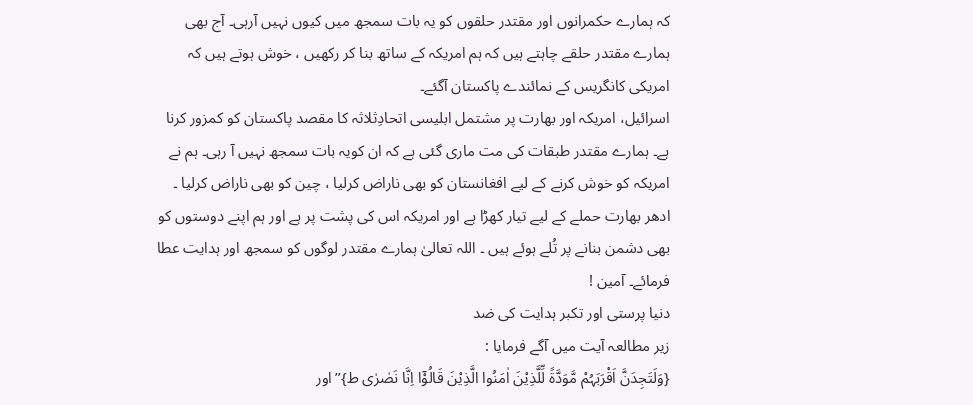کہ ہمارے حکمرانوں اور مقتدر حلقوں کو یہ بات سمجھ میں کیوں نہیں آرہی۔ آج بھی ہمارے مقتدر حلقے چاہتے ہیں کہ ہم امریکہ کے ساتھ بنا کر رکھیں ، خوش ہوتے ہیں کہ امریکی کانگریس کے نمائندے پاکستان آگئے۔
اسرائیل، امریکہ اور بھارت پر مشتمل ابلیسی اتحادِثلاثہ کا مقصد پاکستان کو کمزور کرنا ہے۔ ہمارے مقتدر طبقات کی مت ماری گئی ہے کہ ان کویہ بات سمجھ نہیں آ رہی۔ ہم نے امریکہ کو خوش کرنے کے لیے افغانستان کو بھی ناراض کرلیا ، چین کو بھی ناراض کرلیا ۔ ادھر بھارت حملے کے لیے تیار کھڑا ہے اور امریکہ اس کی پشت پر ہے اور ہم اپنے دوستوں کو بھی دشمن بنانے پر تُلے ہوئے ہیں ۔ اللہ تعالیٰ ہمارے مقتدر لوگوں کو سمجھ اور ہدایت عطا فرمائے۔ آمین !
دنیا پرستی اور تکبر ہدایت کی ضد
زیر مطالعہ آیت میں آگے فرمایا :
{وَلَتَجِدَنَّ اَقْرَبَہُمْ مَّوَدَّۃً لِّلَّذِیْنَ اٰمَنُوا الَّذِیْنَ قَالُوْٓا اِنَّا نَصٰرٰی ط}’’اور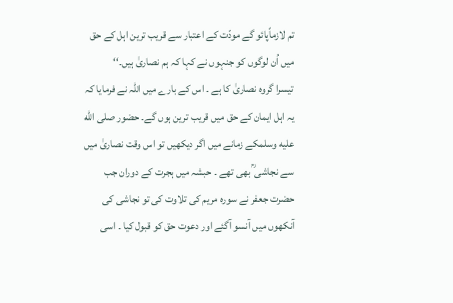تم لازماًپائو گے مودّت کے اعتبار سے قریب ترین اہل کے حق میں اُن لوگوں کو جنہوں نے کہا کہ ہم نصاریٰ ہیں۔‘‘
تیسرا گروہ نصاریٰ کا ہے ۔ اس کے بارے میں اللہ نے فرمایا کہ یہ اہل ایمان کے حق میں قریب ترین ہوں گے۔ حضور صلى الله عليه وسلمکے زمانے میں اگر دیکھیں تو اس وقت نصاریٰ میں سے نجاشی ؒ بھی تھے ۔ حبشہ میں ہجرت کے دوران جب حضرت جعفر نے سورہ مریم کی تلاوت کی تو نجاشی کی آنکھوں میں آنسو آگئے اور دعوت حق کو قبول کیا ۔ اسی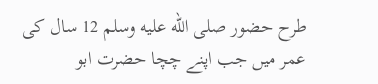طرح حضور صلى الله عليه وسلم 12 سال کی عمر میں جب اپنے چچا حضرت ابو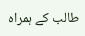طالب کے ہمراہ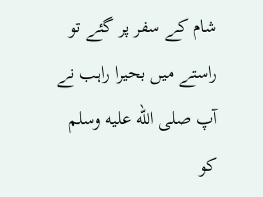شام کے سفر پر گئے تو راستے میں بحیرا راہب نے آپ صلى الله عليه وسلم کو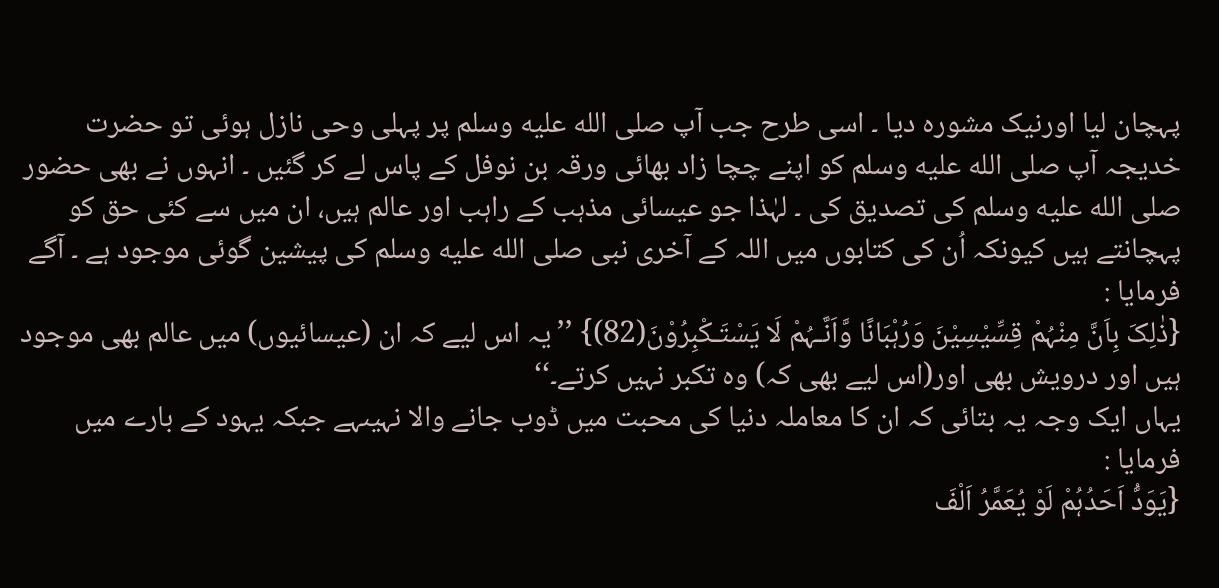پہچان لیا اورنیک مشورہ دیا ۔ اسی طرح جب آپ صلى الله عليه وسلم پر پہلی وحی نازل ہوئی تو حضرت خدیجہ آپ صلى الله عليه وسلم کو اپنے چچا زاد بھائی ورقہ بن نوفل کے پاس لے کر گئیں ۔ انہوں نے بھی حضور صلى الله عليه وسلم کی تصدیق کی ۔ لہٰذا جو عیسائی مذہب کے راہب اور عالم ہیں، ان میں سے کئی حق کو پہچانتے ہیں کیونکہ اُن کی کتابوں میں اللہ کے آخری نبی صلى الله عليه وسلم کی پیشین گوئی موجود ہے ۔ آگے فرمایا :
{ذٰلِکَ بِاَنَّ مِنْہُمْ قِسِّیْسِیْنَ وَرُہْبَانًا وَّاَنَّـہُمْ لَا یَسْتَـکْبِرُوْنَ(82)} ’’یہ اس لیے کہ ان (عیسائیوں) میں عالم بھی موجود ہیں اور درویش بھی اور(اس لیے بھی کہ) وہ تکبر نہیں کرتے۔‘‘
یہاں ایک وجہ یہ بتائی کہ ان کا معاملہ دنیا کی محبت میں ڈوب جانے والا نہیںہے جبکہ یہود کے بارے میں فرمایا :
{یَوَدُّ اَحَدُہُمْ لَوْ یُعَمَّرُ اَلْفَ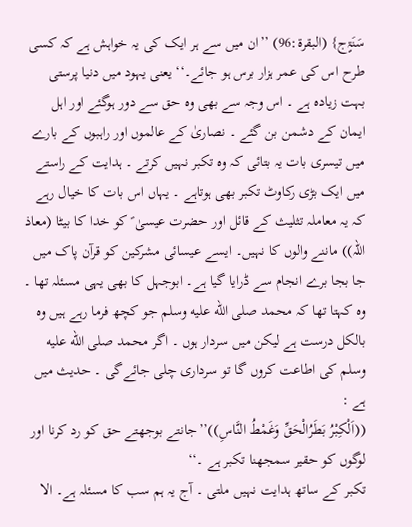سَنَۃٍج} (البقرۃ:96) ’’ان میں سے ہر ایک کی یہ خواہش ہے کہ کسی طرح اس کی عمر ہزار برس ہو جائے۔‘‘ یعنی یہود میں دنیا پرستی بہت زیادہ ہے ۔ اس وجہ سے بھی وہ حق سے دور ہوگئے اور اہل ایمان کے دشمن بن گئے ۔ نصاریٰ کے عالموں اور راہبوں کے بارے میں تیسری بات یہ بتائی کہ وہ تکبر نہیں کرتے ۔ ہدایت کے راستے میں ایک بڑی رکاوٹ تکبر بھی ہوتاہے ۔ یہاں اس بات کا خیال رہے کہ یہ معاملہ تثلیث کے قائل اور حضرت عیسیٰ ؑ کو خدا کا بیٹا (معاذ اللہ)) ماننے والوں کا نہیں۔ ایسے عیسائی مشرکین کو قرآن پاک میں جا بجا برے انجام سے ڈرایا گیا ہے۔ ابوجہل کا بھی یہی مسئلہ تھا ۔ وہ کہتا تھا کہ محمد صلى الله عليه وسلم جو کچھ فرما رہے ہیں وہ بالکل درست ہے لیکن میں سردار ہوں ۔ اگر محمد صلى الله عليه وسلم کی اطاعت کروں گا تو سرداری چلی جائےگی ۔ حدیث میں ہے :
((اَلْکِبْرُ بَطَرُالْحَقِّ وَغَمْطُ النَّاسِ))’’جانتے بوجھتے حق کو رد کرنا اور لوگوں کو حقیر سمجھنا تکبر ہے ۔‘‘
تکبر کے ساتھ ہدایت نہیں ملتی ۔ آج یہ ہم سب کا مسئلہ ہے۔ الا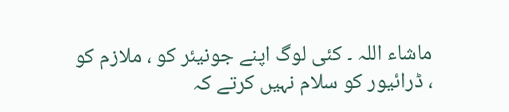ماشاء اللہ ۔ کئی لوگ اپنے جونیئر کو ، ملازم کو ، ڈرائیور کو سلام نہیں کرتے کہ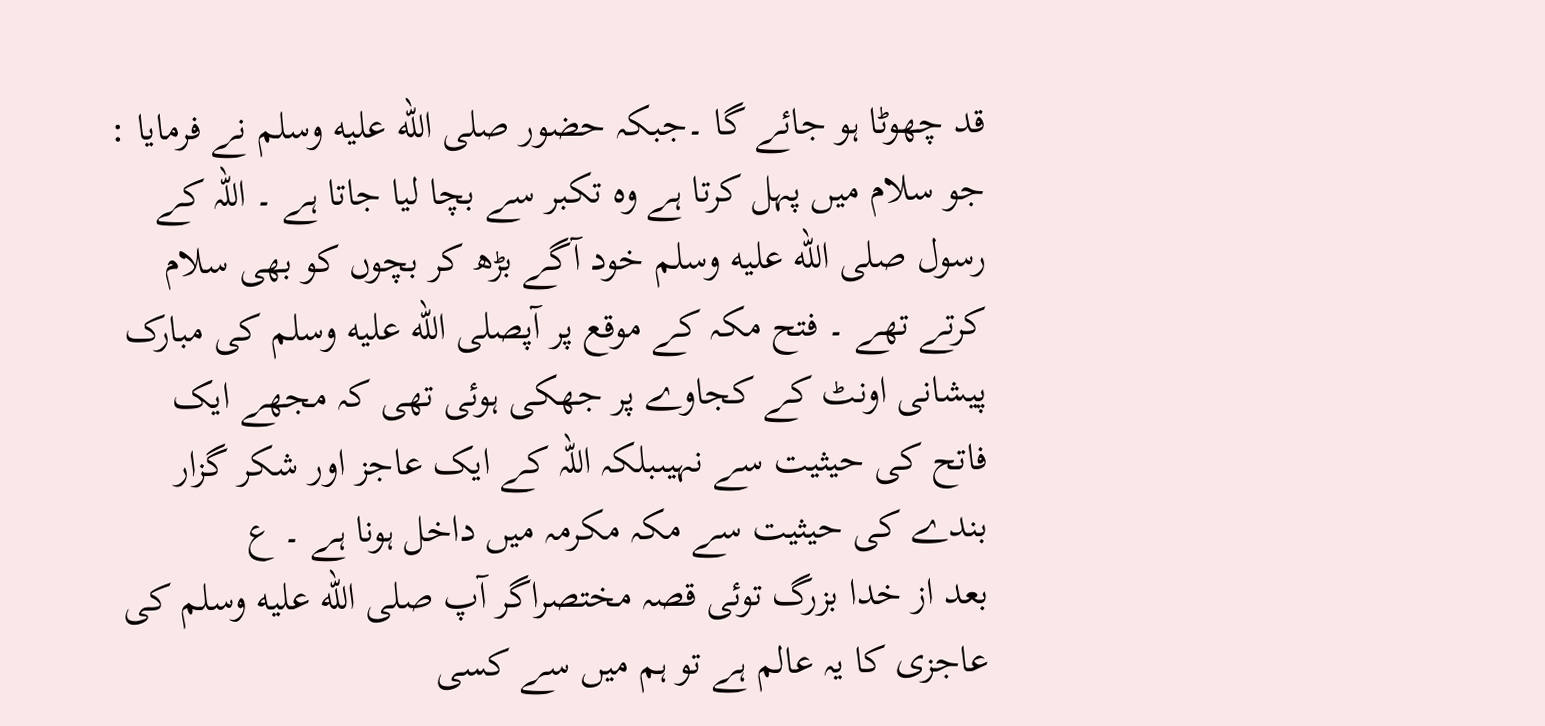قد چھوٹا ہو جائے گا ۔جبکہ حضور صلى الله عليه وسلم نے فرمایا : جو سلام میں پہل کرتا ہے وہ تکبر سے بچا لیا جاتا ہے ۔ اللہ کے رسول صلى الله عليه وسلم خود آگے بڑھ کر بچوں کو بھی سلام کرتے تھے ۔ فتح مکہ کے موقع پر آپصلى الله عليه وسلم کی مبارک پیشانی اونٹ کے کجاوے پر جھکی ہوئی تھی کہ مجھے ایک فاتح کی حیثیت سے نہیںبلکہ اللہ کے ایک عاجز اور شکر گزار بندے کی حیثیت سے مکہ مکرمہ میں داخل ہونا ہے ۔ ع
بعد از خدا بزرگ توئی قصہ مختصراگر آپ صلى الله عليه وسلم کی عاجزی کا یہ عالم ہے تو ہم میں سے کسی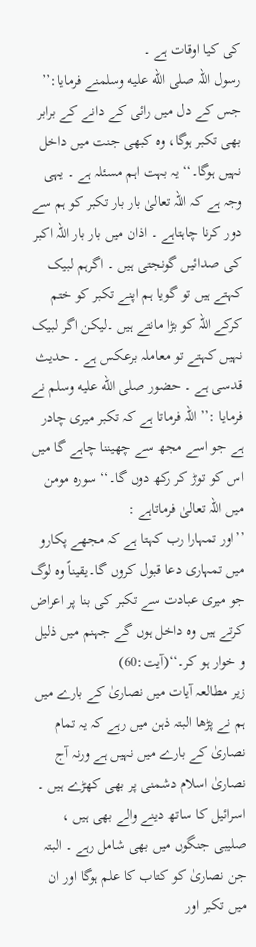کی کیا اوقات ہے ۔
رسول اللہ صلى الله عليه وسلمنے فرمایا:’’ جس کے دل میں رائی کے دانے کے برابر بھی تکبر ہوگا، وہ کبھی جنت میں داخل نہیں ہوگا۔‘‘ یہ بہت اہم مسئلہ ہے ۔ یہی وجہ ہے کہ اللہ تعالیٰ بار بار تکبر کو ہم سے دور کرنا چاہتاہے ۔ اذان میں بار بار اللہ اکبر کی صدائیں گونجتی ہیں ۔ اگرہم لبیک کہتے ہیں تو گویا ہم اپنے تکبر کو ختم کرکے اللہ کو بڑا مانتے ہیں ۔لیکن اگر لبیک نہیں کہتے تو معاملہ برعکس ہے ۔ حدیث قدسی ہے ۔ حضور صلى الله عليه وسلم نے فرمایا :’’ اللہ فرماتا ہے کہ تکبر میری چادر ہے جو اسے مجھ سے چھیننا چاہے گا میں اس کو توڑ کر رکھ دوں گا۔‘‘ سورہ مومن میں اللہ تعالیٰ فرماتاہے :
’’اور تمہارا رب کہتا ہے کہ مجھے پکارو میں تمہاری دعا قبول کروں گا۔یقیناً وہ لوگ جو میری عبادت سے تکبر کی بنا پر اعراض کرتے ہیں وہ داخل ہوں گے جہنم میں ذلیل و خوار ہو کر۔‘‘(آیت:60)
زیر مطالعہ آیات میں نصاریٰ کے بارے میں ہم نے پڑھا البتہ ذہن میں رہے کہ یہ تمام نصاریٰ کے بارے میں نہیں ہے ورنہ آج نصاریٰ اسلام دشمنی پر بھی کھڑے ہیں ۔ اسرائیل کا ساتھ دینے والے بھی ہیں ، صلیبی جنگوں میں بھی شامل رہے ۔ البتہ جن نصاریٰ کو کتاب کا علم ہوگا اور ان میں تکبر اور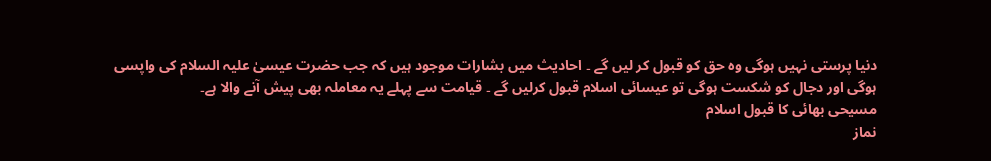دنیا پرستی نہیں ہوگی وہ حق کو قبول کر لیں گے ۔ احادیث میں بشارات موجود ہیں کہ جب حضرت عیسیٰ علیہ السلام کی واپسی ہوگی اور دجال کو شکست ہوگی تو عیسائی اسلام قبول کرلیں گے ۔ قیامت سے پہلے یہ معاملہ بھی پیش آنے والا ہے۔
مسیحی بھائی کا قبول اسلام
نماز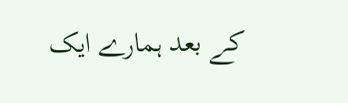کے بعد ہمارے ایک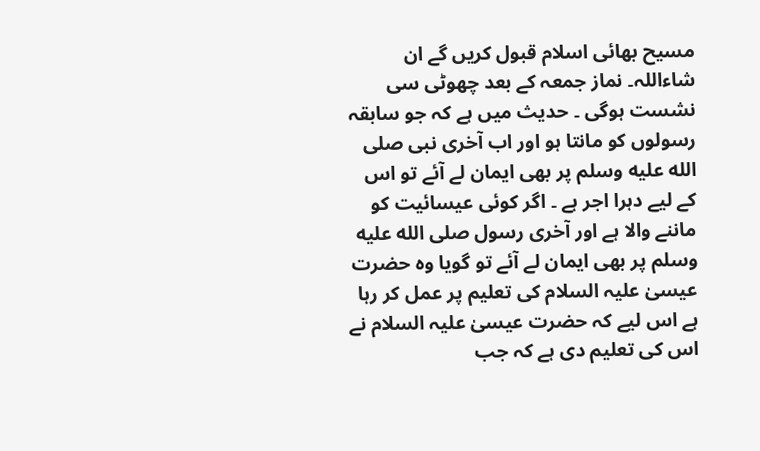مسیح بھائی اسلام قبول کریں گے ان شاءاللہ۔ نماز جمعہ کے بعد چھوٹی سی نشست ہوگی ۔ حدیث میں ہے کہ جو سابقہ رسولوں کو مانتا ہو اور اب آخری نبی صلى الله عليه وسلم پر بھی ایمان لے آئے تو اس کے لیے دہرا اجر ہے ۔ اگر کوئی عیسائیت کو ماننے والا ہے اور آخری رسول صلى الله عليه وسلم پر بھی ایمان لے آئے تو گویا وہ حضرت عیسیٰ علیہ السلام کی تعلیم پر عمل کر رہا ہے اس لیے کہ حضرت عیسیٰ علیہ السلام نے اس کی تعلیم دی ہے کہ جب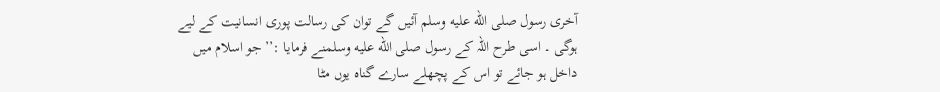آخری رسول صلى الله عليه وسلم آئیں گے توان کی رسالت پوری انسانیت کے لیے ہوگی ۔ اسی طرح اللہ کے رسول صلى الله عليه وسلمنے فرمایا :’’جو اسلام میں داخل ہو جائے تو اس کے پچھلے سارے گناہ یوں مٹا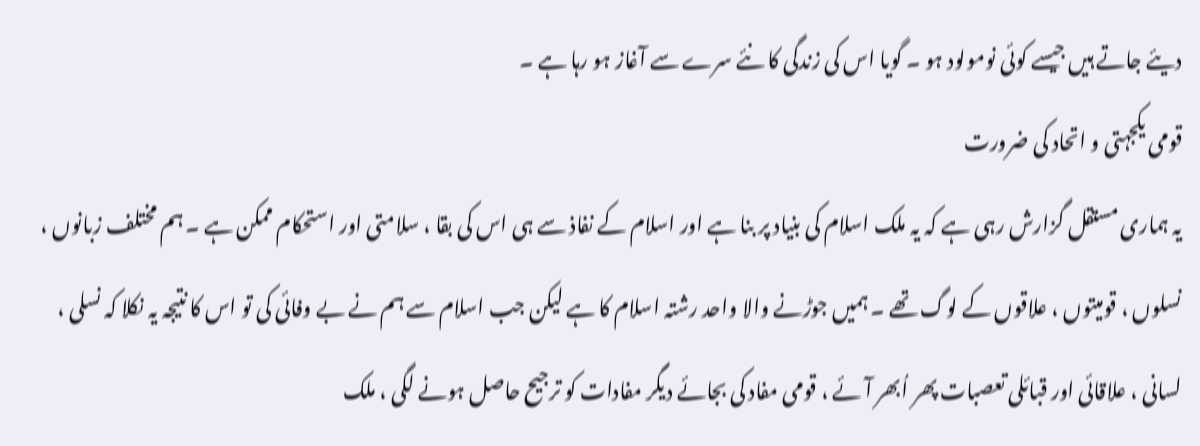دیئے جاتے ہیں جیسے کوئی نومولود ہو ۔ گویا اس کی زندگی کا نئے سرے سے آغاز ہو رہا ہے ۔
قومی یکجہتی و اتحاد کی ضرورت
یہ ہماری مستقل گزارش رہی ہے کہ یہ ملک اسلام کی بنیاد پر بنا ہے اور اسلام کے نفاذ سے ہی اس کی بقا ، سلامتی اور استحکام ممکن ہے ۔ ہم مختلف زبانوں ، نسلوں ، قومیتوں ، علاقوں کے لوگ تھے ۔ ہمیں جوڑنے والا واحد رشتہ اسلام کا ہے لیکن جب اسلام سے ہم نے بے وفائی کی تو اس کا نتیجہ یہ نکلا کہ نسلی ، لسانی ، علاقائی اور قبائلی تعصبات پھر اُبھر آئے ، قومی مفاد کی بجائے دیگر مفادات کو ترجیح حاصل ہونے لگی ، ملک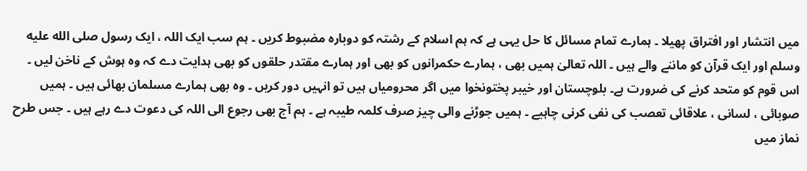میں انتشار اور افتراق پھیلا ۔ ہمارے تمام مسائل کا حل یہی ہے کہ ہم اسلام کے رشتہ کو دوبارہ مضبوط کریں ۔ ہم سب ایک اللہ ، ایک رسول صلى الله عليه وسلم اور ایک قرآن کو ماننے والے ہیں ۔ اللہ تعالیٰ ہمیں بھی ، ہمارے حکمرانوں کو بھی اور ہمارے مقتدر حلقوں کو بھی ہدایت دے کہ وہ ہوش کے ناخن لیں ۔ اس قوم کو متحد کرنے کی ضرورت ہے۔ بلوچستان اور خیبر پختونخوا میں اگر محرومیاں ہیں تو انہیں دور کریں ۔ وہ بھی ہمارے مسلمان بھائی ہیں ۔ ہمیں صوبائی ، لسانی ، علاقائی تعصب کی نفی کرنی چاہیے ۔ ہمیں جوڑنے والی چیز صرف کلمہ طیبہ ہے ۔ ہم آج بھی رجوع الی اللہ کی دعوت دے رہے ہیں ۔ جس طرح نماز میں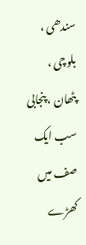سندھی ، بلوچی ، پٹھان ، پنجابی سب ایک صف میں کھڑے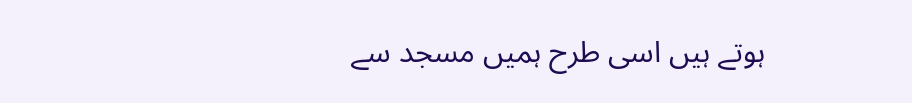ہوتے ہیں اسی طرح ہمیں مسجد سے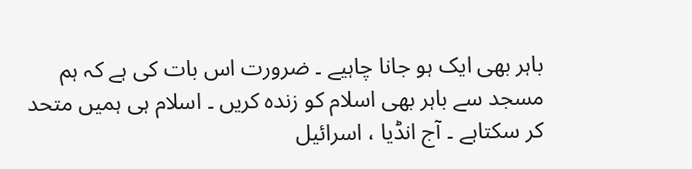باہر بھی ایک ہو جانا چاہیے ۔ ضرورت اس بات کی ہے کہ ہم مسجد سے باہر بھی اسلام کو زندہ کریں ۔ اسلام ہی ہمیں متحد کر سکتاہے ۔ آج انڈیا ، اسرائیل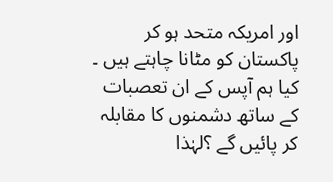اور امریکہ متحد ہو کر پاکستان کو مٹانا چاہتے ہیں ۔ کیا ہم آپس کے ان تعصبات کے ساتھ دشمنوں کا مقابلہ کر پائیں گے ؟لہٰذا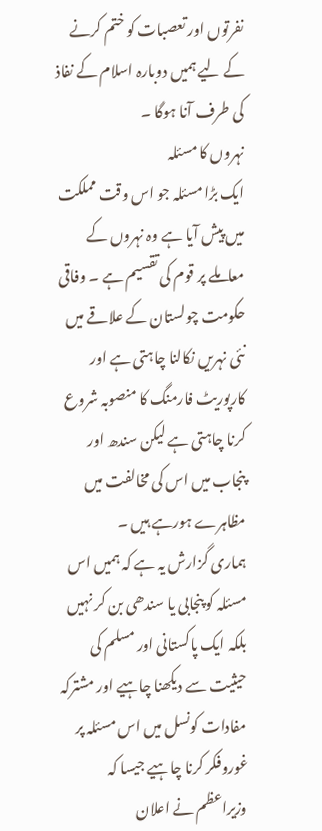نفرتوں اور تعصبات کو ختم کرنے کے لیے ہمیں دوبارہ اسلام کے نفاذ کی طرف آنا ہوگا ۔
نہروں کا مسئلہ
ایک بڑا مسئلہ جو اس وقت مملکت میں پیش آیا ہے وہ نہروں کے معاملے پر قوم کی تقسیم ہے ۔ وفاقی حکومت چولستان کے علاقے میں نئی نہریں نکالنا چاہتی ہے اور کارپوریٹ فارمنگ کا منصوبہ شروع کرنا چاہتی ہے لیکن سندھ اور پنجاب میں اس کی مخالفت میں مظاہرے ہورہے ہیں ۔
ہماری گزارش یہ ہے کہ ہمیں اس مسئلہ کو پنجابی یا سندھی بن کر نہیں بلکہ ایک پاکستانی اور مسلم کی حیثیت سے دیکھنا چاہیے اور مشترکہ مفادات کونسل میں اس مسئلہ پر غوروفکر کرنا چاہیے جیسا کہ وزیراعظم نے اعلان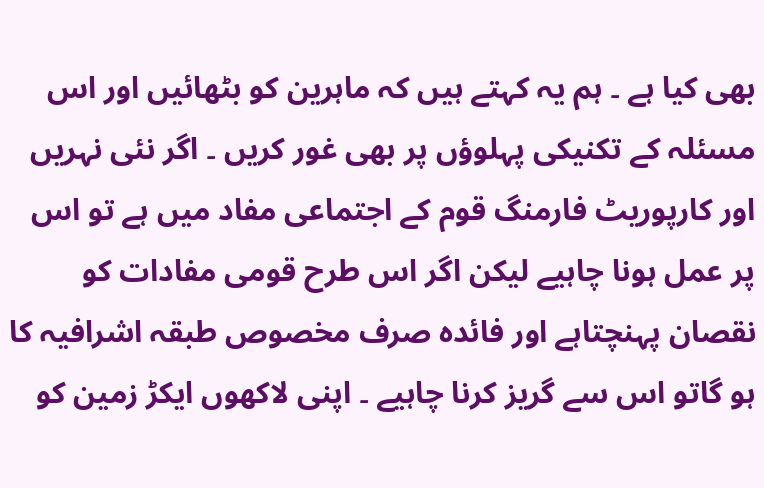بھی کیا ہے ۔ ہم یہ کہتے ہیں کہ ماہرین کو بٹھائیں اور اس مسئلہ کے تکنیکی پہلوؤں پر بھی غور کریں ۔ اگر نئی نہریں اور کارپوریٹ فارمنگ قوم کے اجتماعی مفاد میں ہے تو اس پر عمل ہونا چاہیے لیکن اگر اس طرح قومی مفادات کو نقصان پہنچتاہے اور فائدہ صرف مخصوص طبقہ اشرافیہ کا ہو گاتو اس سے گریز کرنا چاہیے ۔ اپنی لاکھوں ایکڑ زمین کو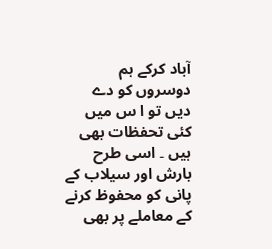آباد کرکے ہم دوسروں کو دے دیں تو ا س میں کئی تحفظات بھی ہیں ۔ اسی طرح بارش اور سیلاب کے پانی کو محفوظ کرنے کے معاملے پر بھی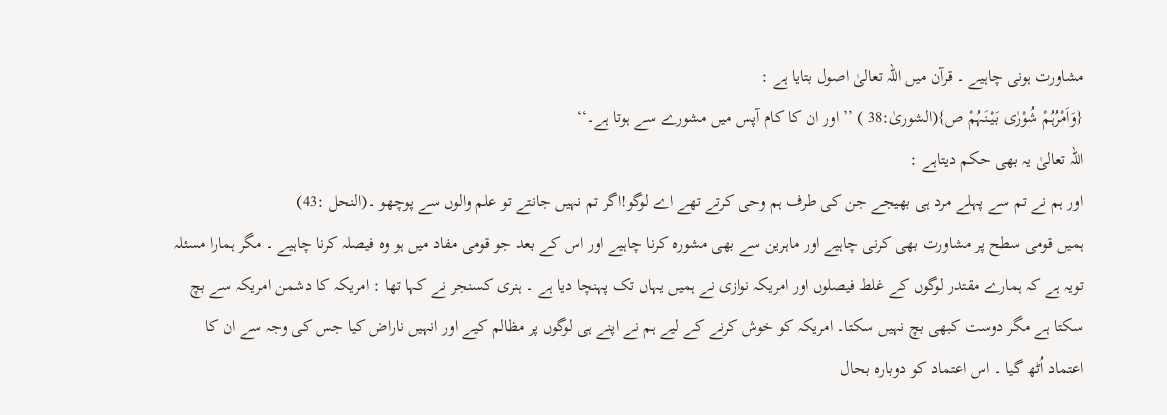مشاورت ہونی چاہیے ۔ قرآن میں اللہ تعالیٰ اصول بتایا ہے :
{وَاَمْرُہُمْ شُوْرٰی بَیْنَہُمْ ص}(الشوریٰ:38 ) ’’اور ان کا کام آپس میں مشورے سے ہوتا ہے۔‘‘
اللہ تعالیٰ یہ بھی حکم دیتاہے :
اور ہم نے تم سے پہلے مرد ہی بھیجے جن کی طرف ہم وحی کرتے تھے اے لوگو!اگر تم نہیں جانتے تو علم والوں سے پوچھو ۔(النحل :43)
ہمیں قومی سطح پر مشاورت بھی کرنی چاہیے اور ماہرین سے بھی مشورہ کرنا چاہیے اور اس کے بعد جو قومی مفاد میں ہو وہ فیصلہ کرنا چاہیے ۔ مگر ہمارا مسئلہ تویہ ہے کہ ہمارے مقتدر لوگوں کے غلط فیصلوں اور امریکہ نوازی نے ہمیں یہاں تک پہنچا دیا ہے ۔ ہنری کسنجر نے کہا تھا : امریکہ کا دشمن امریکہ سے بچ سکتا ہے مگر دوست کبھی بچ نہیں سکتا۔ امریکہ کو خوش کرنے کے لیے ہم نے اپنے ہی لوگوں پر مظالم کیے اور انہیں ناراض کیا جس کی وجہ سے ان کا اعتماد اُٹھ گیا ۔ اس اعتماد کو دوبارہ بحال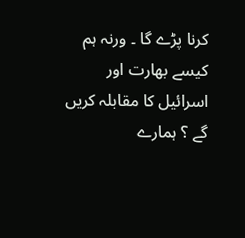کرنا پڑے گا ۔ ورنہ ہم کیسے بھارت اور اسرائیل کا مقابلہ کریں گے ؟ ہمارے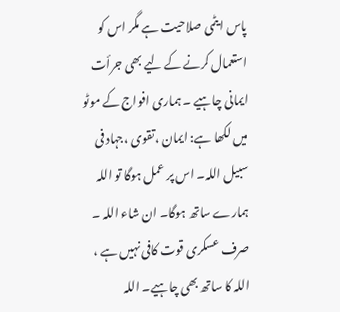پاس ایٹمی صلاحیت ہے مگر اس کو استعمال کرنے کے لیے بھی جرأت ایمانی چاہیے ۔ ہماری افواج کے موٹو میں لکھا ہے: ایمان ،تقوی ،جہاد فی سبیل اللہ۔ اس پر عمل ہوگا تو اللہ ہمارے ساتھ ہوگا۔ ان شاء اللہ ۔ صرف عسکری قوت کافی نہیں ہے ، اللہ کا ساتھ بھی چاہیے۔ اللہ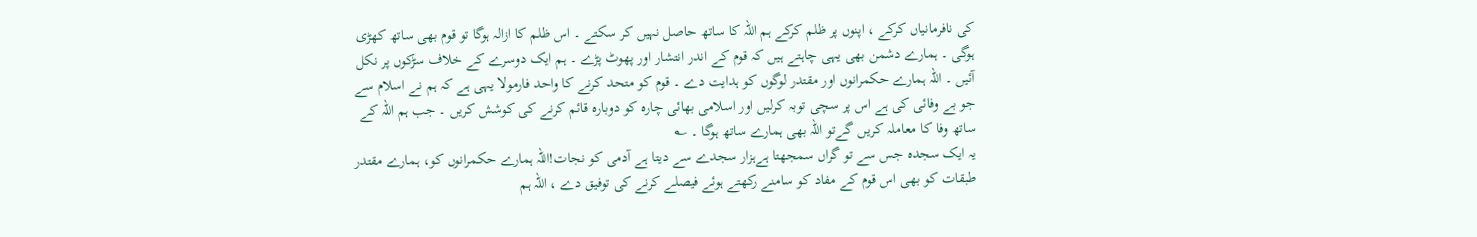کی نافرمانیاں کرکے ، اپنوں پر ظلم کرکے ہم اللہ کا ساتھ حاصل نہیں کر سکتے ۔ اس ظلم کا ازالہ ہوگا تو قوم بھی ساتھ کھڑی ہوگی ۔ ہمارے دشمن بھی یہی چاہتے ہیں کہ قوم کے اندر انتشار اور پھوٹ پڑے ۔ ہم ایک دوسرے کے خلاف سڑکوں پر نکل آئیں ۔ اللہ ہمارے حکمرانوں اور مقتدر لوگوں کو ہدایت دے ۔ قوم کو متحد کرنے کا واحد فارمولا یہی ہے کہ ہم نے اسلام سے جو بے وفائی کی ہے اس پر سچی توبہ کرلیں اور اسلامی بھائی چارہ کو دوبارہ قائم کرنے کی کوشش کریں ۔ جب ہم اللہ کے ساتھ وفا کا معاملہ کریں گےتو اللہ بھی ہمارے ساتھ ہوگا ۔ ؎
یہ ایک سجدہ جس سے تو گراں سمجھتا ہےہزار سجدے سے دیتا ہے آدمی کو نجات!اللہ ہمارے حکمرانوں کو، ہمارے مقتدر طبقات کو بھی اس قوم کے مفاد کو سامنے رکھتے ہوئے فیصلے کرنے کی توفیق دے ، اللہ ہم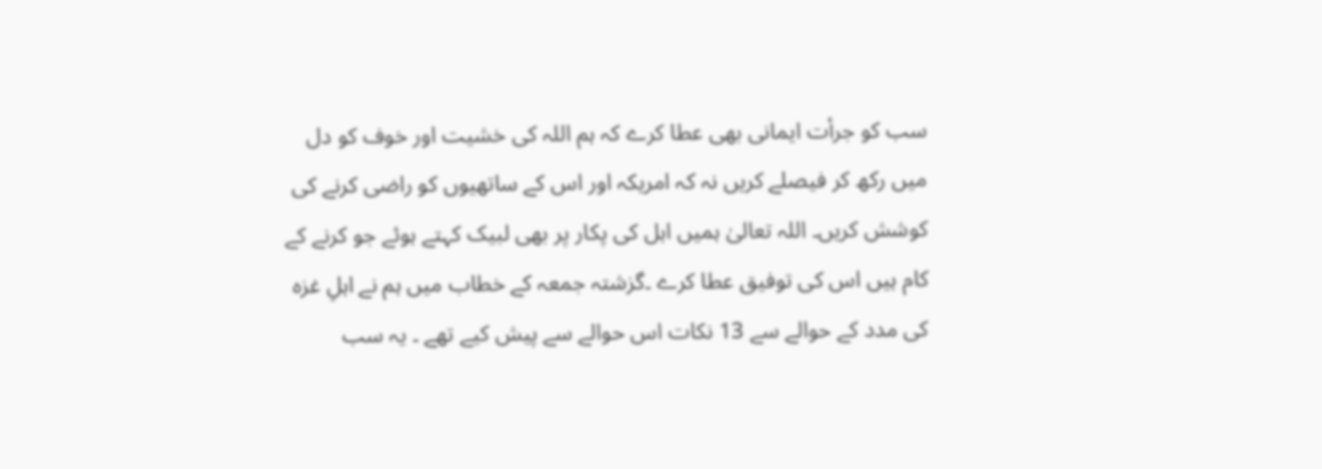سب کو جرأت ایمانی بھی عطا کرے کہ ہم اللہ کی خشیت اور خوف کو دل میں رکھ کر فیصلے کریں نہ کہ امریکہ اور اس کے ساتھیوں کو راضی کرنے کی کوشش کریں۔ اللہ تعالیٰ ہمیں اہل کی پکار پر بھی لبیک کہتے ہوئے جو کرنے کے کام ہیں اس کی توفیق عطا کرے ۔گزشتہ جمعہ کے خطاب میں ہم نے اہلِ غزہ کی مدد کے حوالے سے 13 نکات اس حوالے سے پیش کیے تھے ۔ یہ سب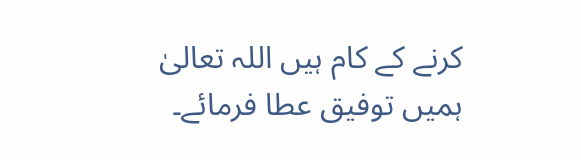کرنے کے کام ہیں اللہ تعالیٰ ہمیں توفیق عطا فرمائے۔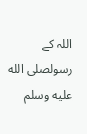اللہ کے رسولصلى الله عليه وسلم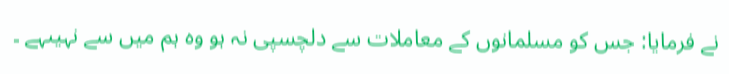نے فرمایا: جس کو مسلمانوں کے معاملات سے دلچسپی نہ ہو وہ ہم میں سے نہیںہے ۔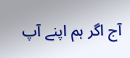آج اگر ہم اپنے آپ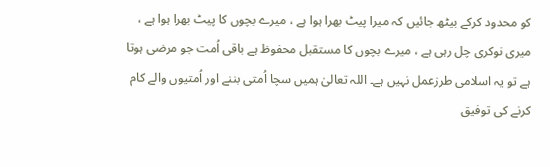کو محدود کرکے بیٹھ جائیں کہ میرا پیٹ بھرا ہوا ہے ، میرے بچوں کا پیٹ بھرا ہوا ہے ، میری نوکری چل رہی ہے ، میرے بچوں کا مستقبل محفوظ ہے باقی اُمت جو مرضی ہوتا ہے تو یہ اسلامی طرزعمل نہیں ہے۔ اللہ تعالیٰ ہمیں سچا اُمتی بننے اور اُمتیوں والے کام کرنے کی توفیق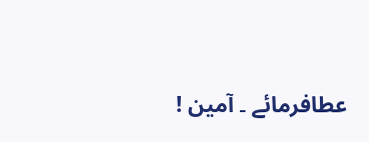عطافرمائے ۔ آمین !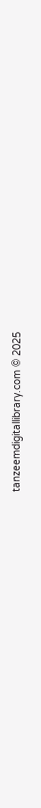tanzeemdigitallibrary.com © 2025